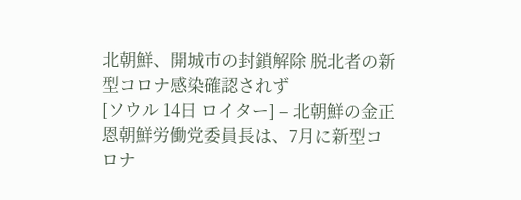北朝鮮、開城市の封鎖解除 脱北者の新型コロナ感染確認されず
[ソウル 14日 ロイター] – 北朝鮮の金正恩朝鮮労働党委員長は、7月に新型コロナ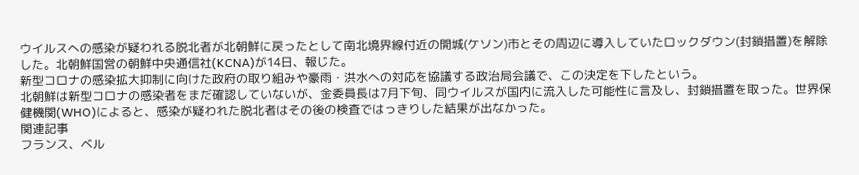ウイルスへの感染が疑われる脱北者が北朝鮮に戻ったとして南北境界線付近の開城(ケソン)市とその周辺に導入していたロックダウン(封鎖措置)を解除した。北朝鮮国営の朝鮮中央通信社(KCNA)が14日、報じた。
新型コロナの感染拡大抑制に向けた政府の取り組みや豪雨・洪水への対応を協議する政治局会議で、この決定を下したという。
北朝鮮は新型コロナの感染者をまだ確認していないが、金委員長は7月下旬、同ウイルスが国内に流入した可能性に言及し、封鎖措置を取った。世界保健機関(WHO)によると、感染が疑われた脱北者はその後の検査ではっきりした結果が出なかった。
関連記事
フランス、ベル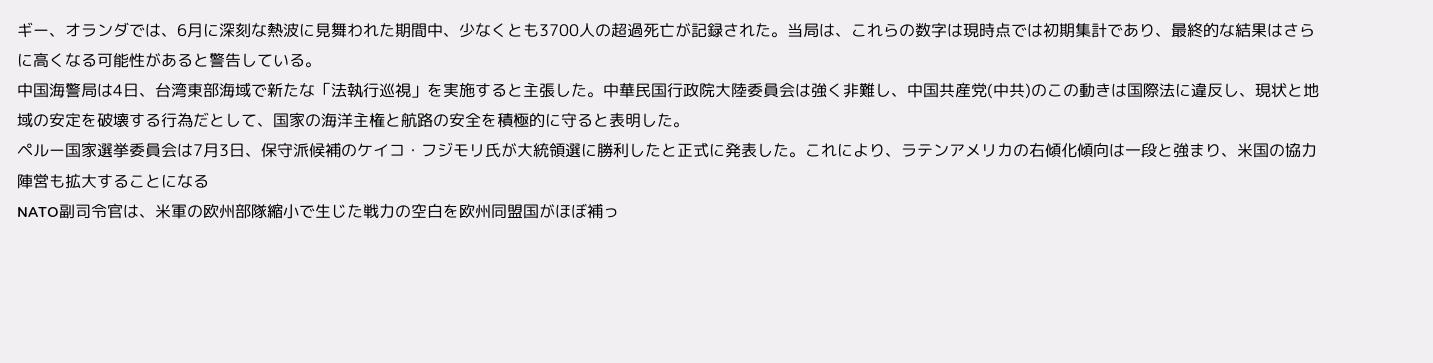ギー、オランダでは、6月に深刻な熱波に見舞われた期間中、少なくとも3700人の超過死亡が記録された。当局は、これらの数字は現時点では初期集計であり、最終的な結果はさらに高くなる可能性があると警告している。
中国海警局は4日、台湾東部海域で新たな「法執行巡視」を実施すると主張した。中華民国行政院大陸委員会は強く非難し、中国共産党(中共)のこの動きは国際法に違反し、現状と地域の安定を破壊する行為だとして、国家の海洋主権と航路の安全を積極的に守ると表明した。
ペルー国家選挙委員会は7月3日、保守派候補のケイコ・フジモリ氏が大統領選に勝利したと正式に発表した。これにより、ラテンアメリカの右傾化傾向は一段と強まり、米国の協力陣営も拡大することになる
NATO副司令官は、米軍の欧州部隊縮小で生じた戦力の空白を欧州同盟国がほぼ補っ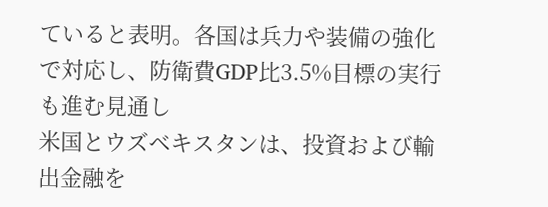ていると表明。各国は兵力や装備の強化で対応し、防衛費GDP比3.5%目標の実行も進む見通し
米国とウズベキスタンは、投資および輸出金融を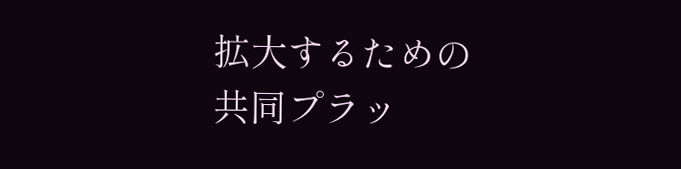拡大するための共同プラッ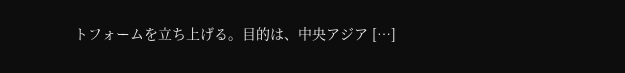トフォームを立ち上げる。目的は、中央アジア […]